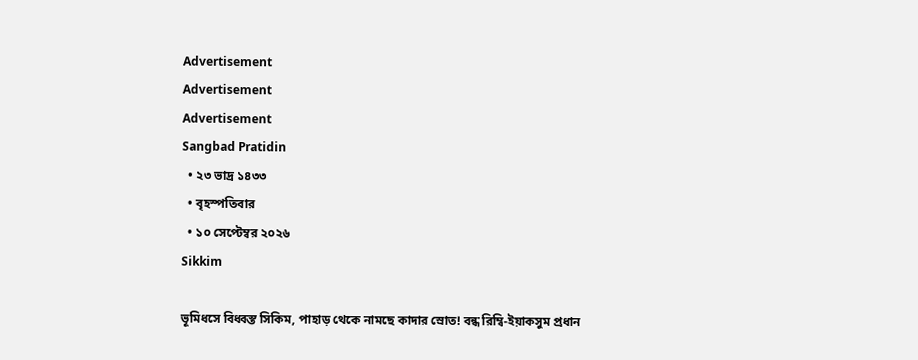Advertisement
Advertisement
Advertisement
Sangbad Pratidin
  • ২৩ ভাদ্র ১৪৩৩
  • বৃহস্পতিবার
  • ১০ সেপ্টেম্বর ২০২৬
Sikkim

ভূমিধসে বিধ্বস্ত সিকিম, পাহাড় থেকে নামছে কাদার স্রোত! বন্ধ রিম্বি-ইয়াকসুম প্রধান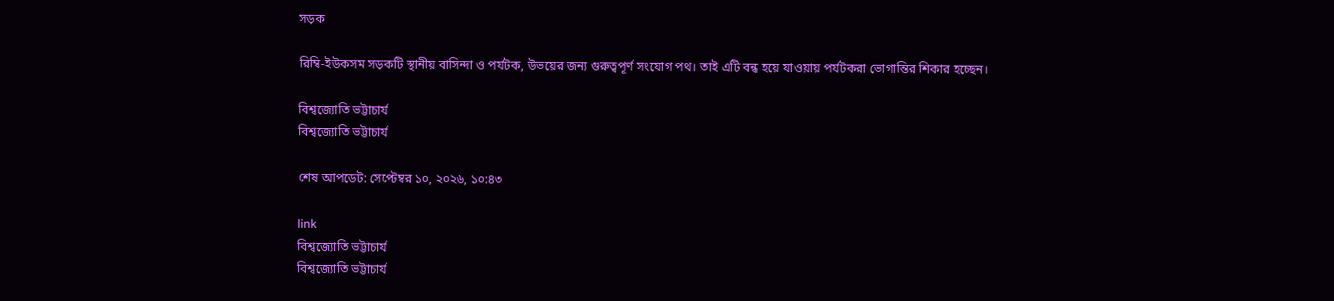সড়ক

রিম্বি-ইউকসম সড়কটি স্থানীয় বাসিন্দা ও পর্যটক, উভয়ের জন্য গুরুত্বপূর্ণ সংযোগ পথ। তাই এটি বন্ধ হয়ে যাওয়ায় পর্যটকরা ভোগান্তির শিকার হচ্ছেন।

বিশ্বজ্যোতি ভট্টাচার্য
বিশ্বজ্যোতি ভট্টাচার্য

শেষ আপডেট: সেপ্টেম্বর ১০, ২০২৬, ১০:৪৩

link
বিশ্বজ্যোতি ভট্টাচার্য
বিশ্বজ্যোতি ভট্টাচার্য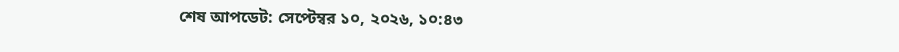শেষ আপডেট: সেপ্টেম্বর ১০, ২০২৬, ১০:৪৩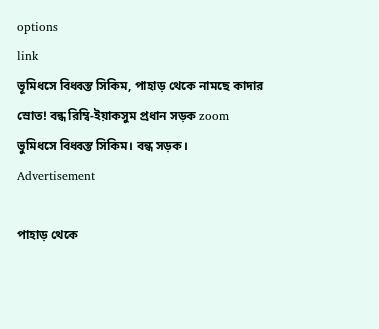options
link
ভূমিধসে বিধ্বস্ত সিকিম, পাহাড় থেকে নামছে কাদার স্রোত! বন্ধ রিম্বি-ইয়াকসুম প্রধান সড়ক zoom
ভুমিধসে বিধ্বস্ত সিকিম। বন্ধ সড়ক।
Advertisement

পাহাড় থেকে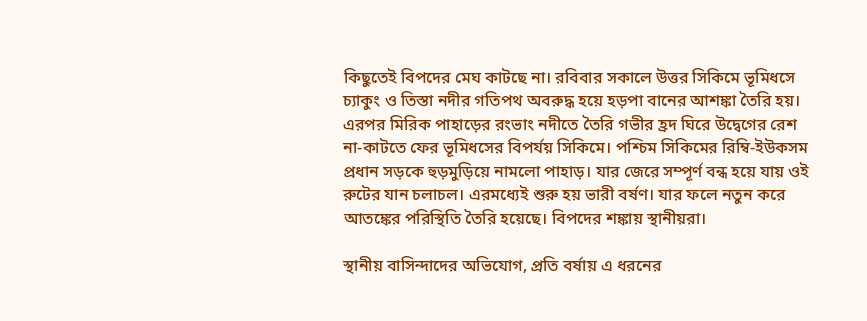কিছুতেই বিপদের মেঘ কাটছে না। রবিবার সকালে উত্তর সিকিমে ভূমিধসে চ্যাকুং ও তিস্তা নদীর গতিপথ অবরুদ্ধ হয়ে হড়পা বানের আশঙ্কা তৈরি হয়। এরপর মিরিক পাহাড়ের রংভাং নদীতে তৈরি গভীর হ্রদ ঘিরে উদ্বেগের রেশ না-কাটতে ফের ভূমিধসের বিপর্যয় সিকিমে। পশ্চিম সিকিমের রিম্বি-ইউকসম প্রধান সড়কে হুড়মুড়িয়ে নামলো পাহাড়। যার জেরে সম্পূর্ণ বন্ধ হয়ে যায় ওই রুটের যান চলাচল। এরমধ্যেই শুরু হয় ভারী বর্ষণ। যার ফলে নতুন করে আতঙ্কের পরিস্থিতি তৈরি হয়েছে। বিপদের শঙ্কায় স্থানীয়রা।

স্থানীয় বাসিন্দাদের অভিযোগ, প্রতি বর্ষায় এ ধরনের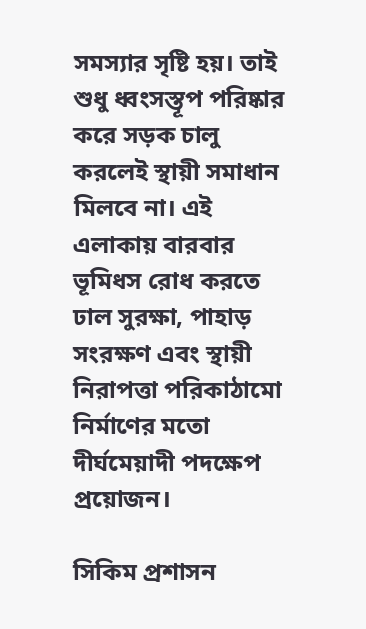সমস্যার সৃষ্টি হয়। তাই শুধু ধ্বংসস্তূপ পরিষ্কার করে সড়ক চালু করলেই স্থায়ী সমাধান মিলবে না। এই এলাকায় বারবার ভূমিধস রোধ করতে ঢাল সুরক্ষা, পাহাড় সংরক্ষণ এবং স্থায়ী নিরাপত্তা পরিকাঠামো নির্মাণের মতো দীর্ঘমেয়াদী পদক্ষেপ প্রয়োজন।

সিকিম প্রশাসন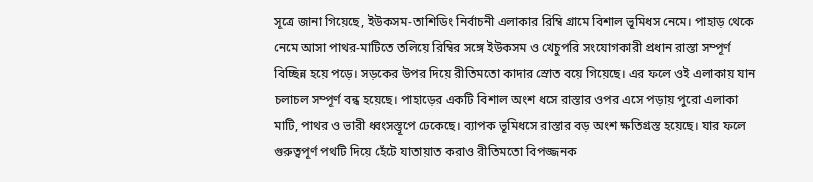সূত্রে জানা গিয়েছে, ইউকসম-তাশিডিং নির্বাচনী এলাকার রিম্বি গ্রামে বিশাল ভূমিধস নেমে। পাহাড় থেকে নেমে আসা পাথর-মাটিতে তলিয়ে রিম্বির সঙ্গে ইউকসম ও খেচুপরি সংযোগকারী প্রধান রাস্তা সম্পূর্ণ বিচ্ছিন্ন হয়ে পড়ে। সড়কের উপর দিয়ে রীতিমতো কাদার স্রোত বয়ে গিয়েছে। এর ফলে ওই এলাকায় যান চলাচল সম্পূর্ণ বন্ধ হয়েছে। পাহাড়ের একটি বিশাল অংশ ধসে রাস্তার ওপর এসে পড়ায় পুরো এলাকা মাটি, পাথর ও ভারী ধ্বংসস্তূপে ঢেকেছে। ব্যাপক ভূমিধসে রাস্তার বড় অংশ ক্ষতিগ্রস্ত হয়েছে। যার ফলে গুরুত্বপূর্ণ পথটি দিয়ে হেঁটে যাতায়াত করাও রীতিমতো বিপজ্জনক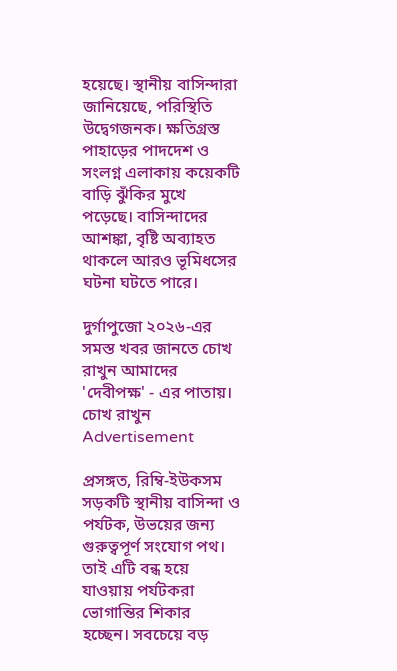হয়েছে। স্থানীয় বাসিন্দারা জানিয়েছে, পরিস্থিতি উদ্বেগজনক। ক্ষতিগ্রস্ত পাহাড়ের পাদদেশ ও সংলগ্ন এলাকায় কয়েকটি বাড়ি ঝুঁকির মুখে পড়েছে। বাসিন্দাদের আশঙ্কা, বৃষ্টি অব্যাহত থাকলে আরও ভূমিধসের ঘটনা ঘটতে পারে।

দুর্গাপুজো ২০২৬-এর সমস্ত খবর জানতে চোখ রাখুন আমাদের 'দেবীপক্ষ' - এর পাতায়।
চোখ রাখুন
Advertisement

প্রসঙ্গত, রিম্বি-ইউকসম সড়কটি স্থানীয় বাসিন্দা ও পর্যটক, উভয়ের জন্য গুরুত্বপূর্ণ সংযোগ পথ। তাই এটি বন্ধ হয়ে যাওয়ায় পর্যটকরা ভোগান্তির শিকার হচ্ছেন। সবচেয়ে বড়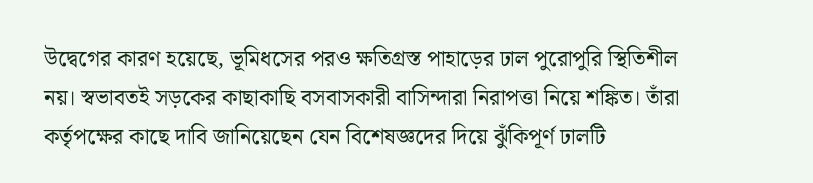উদ্বেগের কারণ হয়েছে, ভূমিধসের পরও ক্ষতিগ্রস্ত পাহাড়ের ঢাল পুরোপুরি স্থিতিশীল নয়। স্বভাবতই সড়কের কাছাকাছি বসবাসকারী বাসিন্দারা নিরাপত্তা নিয়ে শঙ্কিত। তাঁরা কর্তৃপক্ষের কাছে দাবি জানিয়েছেন যেন বিশেষজ্ঞদের দিয়ে ঝুঁকিপূর্ণ ঢালটি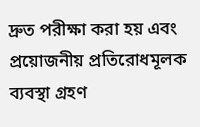দ্রুত পরীক্ষা করা হয় এবং প্রয়োজনীয় প্রতিরোধমূলক ব্যবস্থা গ্রহণ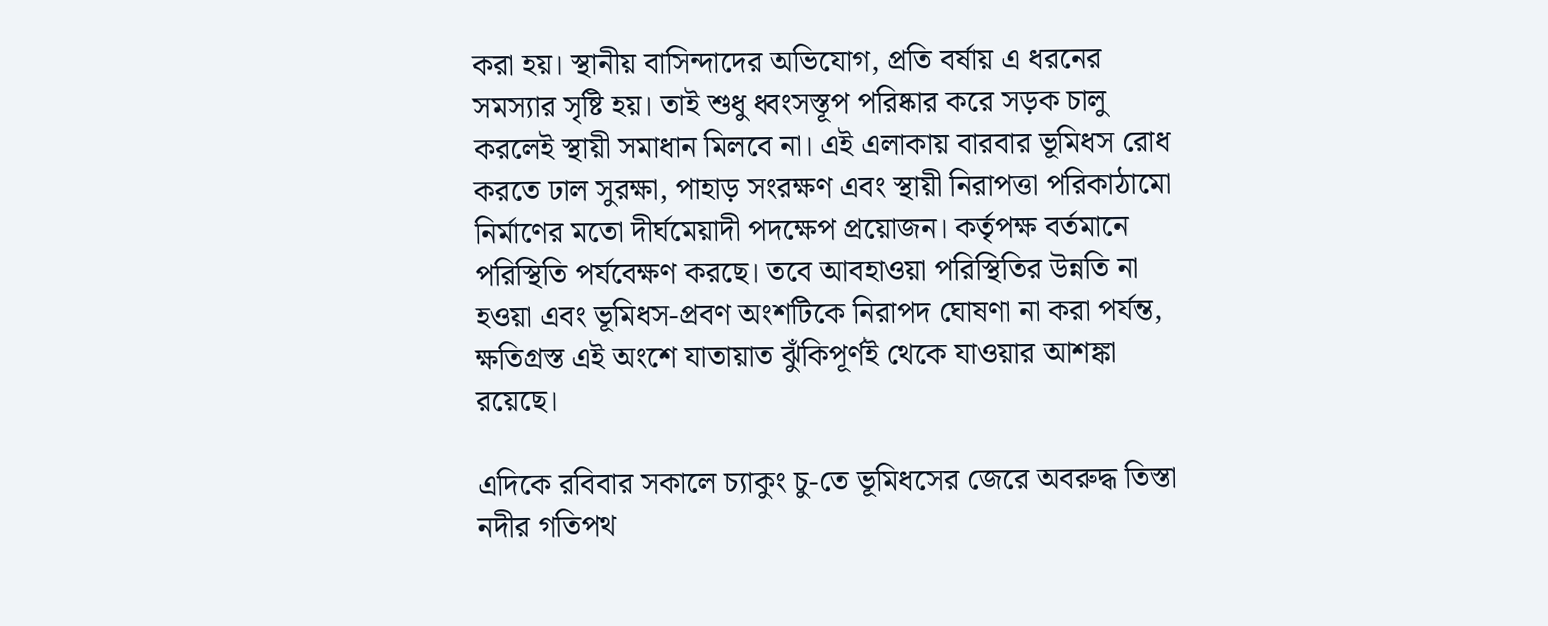করা হয়। স্থানীয় বাসিন্দাদের অভিযোগ, প্রতি বর্ষায় এ ধরনের সমস্যার সৃষ্টি হয়। তাই শুধু ধ্বংসস্তূপ পরিষ্কার করে সড়ক চালু করলেই স্থায়ী সমাধান মিলবে না। এই এলাকায় বারবার ভূমিধস রোধ করতে ঢাল সুরক্ষা, পাহাড় সংরক্ষণ এবং স্থায়ী নিরাপত্তা পরিকাঠামো নির্মাণের মতো দীর্ঘমেয়াদী পদক্ষেপ প্রয়োজন। কর্তৃপক্ষ বর্তমানে পরিস্থিতি পর্যবেক্ষণ করছে। তবে আবহাওয়া পরিস্থিতির উন্নতি না হওয়া এবং ভূমিধস-প্রবণ অংশটিকে নিরাপদ ঘোষণা না করা পর্যন্ত, ক্ষতিগ্রস্ত এই অংশে যাতায়াত ঝুঁকিপূর্ণই থেকে যাওয়ার আশঙ্কা রয়েছে।

এদিকে রবিবার সকালে চ্যাকুং চু-তে ভূমিধসের জেরে অবরুদ্ধ তিস্তা নদীর গতিপথ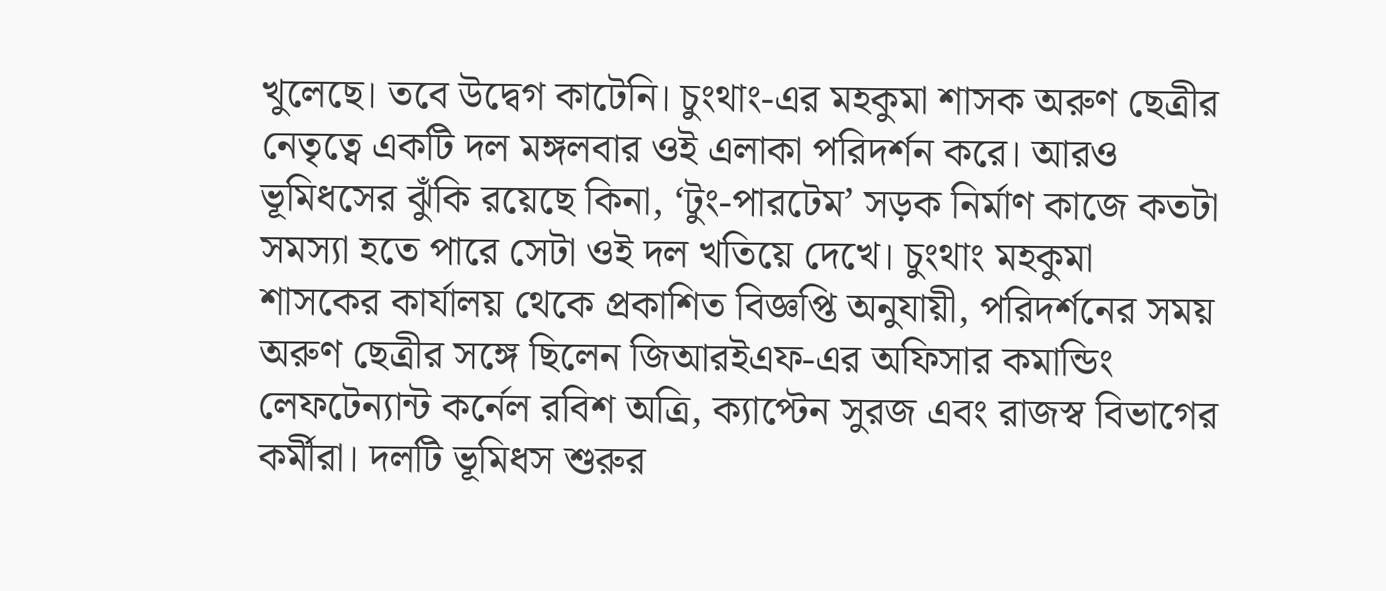খুলেছে। তবে উদ্বেগ কাটেনি। চুংথাং-এর মহকুমা শাসক অরুণ ছেত্রীর নেতৃত্বে একটি দল মঙ্গলবার ওই এলাকা পরিদর্শন করে। আরও ভূমিধসের ঝুঁকি রয়েছে কিনা, ‘টুং-পারটেম’ সড়ক নির্মাণ কাজে কতটা সমস্যা হতে পারে সেটা ওই দল খতিয়ে দেখে। চুংথাং মহকুমা শাসকের কার্যালয় থেকে প্রকাশিত বিজ্ঞপ্তি অনুযায়ী, পরিদর্শনের সময় অরুণ ছেত্রীর সঙ্গে ছিলেন জিআরইএফ-এর অফিসার কমান্ডিং লেফটেন্যান্ট কর্নেল রবিশ অত্রি, ক্যাপ্টেন সুরজ এবং রাজস্ব বিভাগের কর্মীরা। দলটি ভূমিধস শুরুর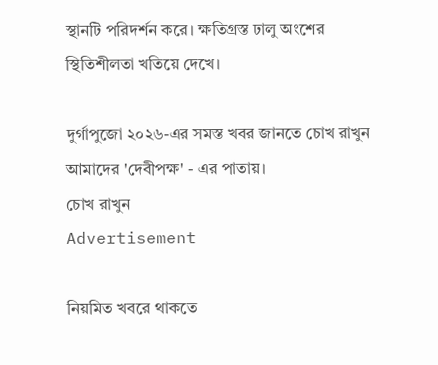স্থানটি পরিদর্শন করে। ক্ষতিগ্রস্ত ঢালু অংশের স্থিতিশীলতা খতিয়ে দেখে।

দুর্গাপুজো ২০২৬-এর সমস্ত খবর জানতে চোখ রাখুন আমাদের 'দেবীপক্ষ' - এর পাতায়।
চোখ রাখুন
Advertisement

নিয়মিত খবরে থাকতে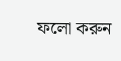ফলো করুন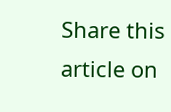Share this article on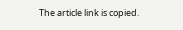The article link is copied.